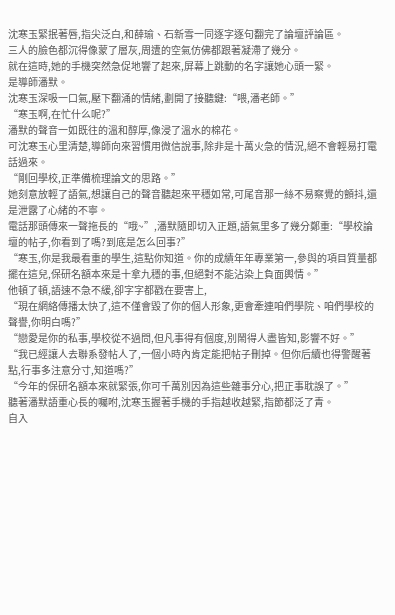沈寒玉緊抿著唇,指尖泛白,和薛瑜、石新雪一同逐字逐句翻完了論壇評論區。
三人的臉色都沉得像蒙了層灰,周遭的空氣仿佛都跟著凝滯了幾分。
就在這時,她的手機突然急促地響了起來,屏幕上跳動的名字讓她心頭一緊。
是導師潘默。
沈寒玉深吸一口氣,壓下翻涌的情緒,劃開了接聽鍵:“喂,潘老師。”
“寒玉啊,在忙什么呢?”
潘默的聲音一如既往的溫和醇厚,像浸了溫水的棉花。
可沈寒玉心里清楚,導師向來習慣用微信說事,除非是十萬火急的情況,絕不會輕易打電話過來。
“剛回學校,正準備梳理論文的思路。”
她刻意放輕了語氣,想讓自己的聲音聽起來平穩如常,可尾音那一絲不易察覺的顫抖,還是泄露了心緒的不寧。
電話那頭傳來一聲拖長的“哦~”,潘默隨即切入正題,語氣里多了幾分鄭重:“學校論壇的帖子,你看到了嗎?到底是怎么回事?”
“寒玉,你是我最看重的學生,這點你知道。你的成績年年專業第一,參與的項目質量都擺在這兒,保研名額本來是十拿九穩的事,但絕對不能沾染上負面輿情。”
他頓了頓,語速不急不緩,卻字字都戳在要害上,
“現在網絡傳播太快了,這不僅會毀了你的個人形象,更會牽連咱們學院、咱們學校的聲譽,你明白嗎?”
“戀愛是你的私事,學校從不過問,但凡事得有個度,別鬧得人盡皆知,影響不好。”
“我已經讓人去聯系發帖人了,一個小時內肯定能把帖子刪掉。但你后續也得警醒著點,行事多注意分寸,知道嗎?”
“今年的保研名額本來就緊張,你可千萬別因為這些雜事分心,把正事耽誤了。”
聽著潘默語重心長的囑咐,沈寒玉握著手機的手指越收越緊,指節都泛了青。
自入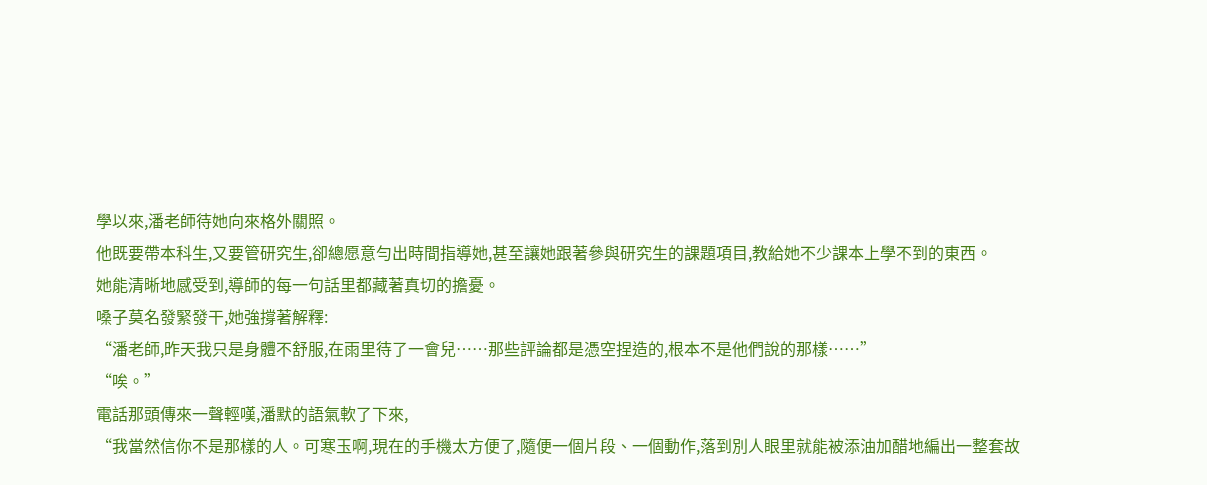學以來,潘老師待她向來格外關照。
他既要帶本科生,又要管研究生,卻總愿意勻出時間指導她,甚至讓她跟著參與研究生的課題項目,教給她不少課本上學不到的東西。
她能清晰地感受到,導師的每一句話里都藏著真切的擔憂。
嗓子莫名發緊發干,她強撐著解釋:
“潘老師,昨天我只是身體不舒服,在雨里待了一會兒……那些評論都是憑空捏造的,根本不是他們說的那樣……”
“唉。”
電話那頭傳來一聲輕嘆,潘默的語氣軟了下來,
“我當然信你不是那樣的人。可寒玉啊,現在的手機太方便了,隨便一個片段、一個動作,落到別人眼里就能被添油加醋地編出一整套故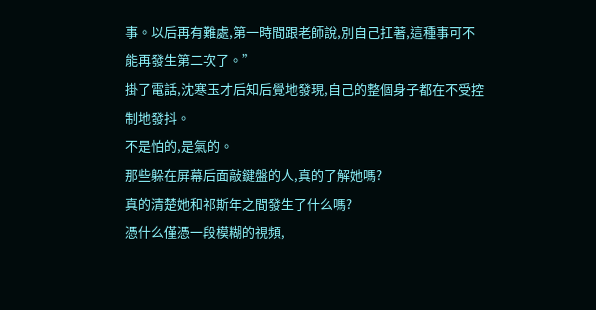事。以后再有難處,第一時間跟老師說,別自己扛著,這種事可不能再發生第二次了。”
掛了電話,沈寒玉才后知后覺地發現,自己的整個身子都在不受控制地發抖。
不是怕的,是氣的。
那些躲在屏幕后面敲鍵盤的人,真的了解她嗎?
真的清楚她和祁斯年之間發生了什么嗎?
憑什么僅憑一段模糊的視頻,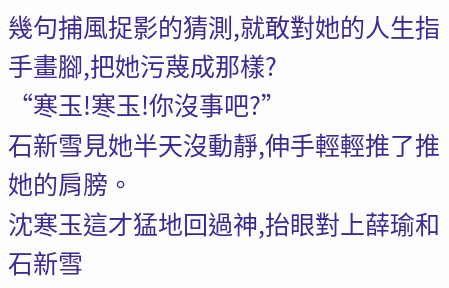幾句捕風捉影的猜測,就敢對她的人生指手畫腳,把她污蔑成那樣?
“寒玉!寒玉!你沒事吧?”
石新雪見她半天沒動靜,伸手輕輕推了推她的肩膀。
沈寒玉這才猛地回過神,抬眼對上薛瑜和石新雪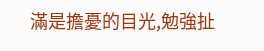滿是擔憂的目光,勉強扯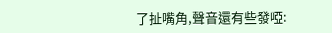了扯嘴角,聲音還有些發啞: